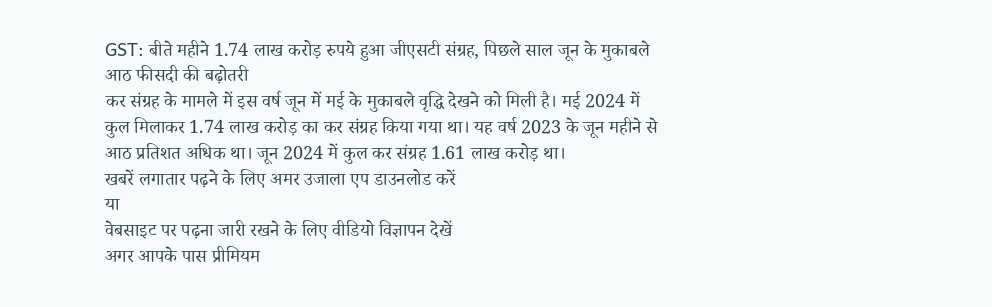GST: बीते महीने 1.74 लाख करोड़ रुपये हुआ जीएसटी संग्रह, पिछले साल जून के मुकाबले आठ फीसदी की बढ़ोतरी
कर संग्रह के मामले में इस वर्ष जून में मई के मुकाबले वृद्धि देखने को मिली है। मई 2024 में कुल मिलाकर 1.74 लाख करोड़ का कर संग्रह किया गया था। यह वर्ष 2023 के जून महीने से आठ प्रतिशत अधिक था। जून 2024 में कुल कर संग्रह 1.61 लाख करोड़ था।
खबरें लगातार पढ़ने के लिए अमर उजाला एप डाउनलोड करें
या
वेबसाइट पर पढ़ना जारी रखने के लिए वीडियो विज्ञापन देखें
अगर आपके पास प्रीमियम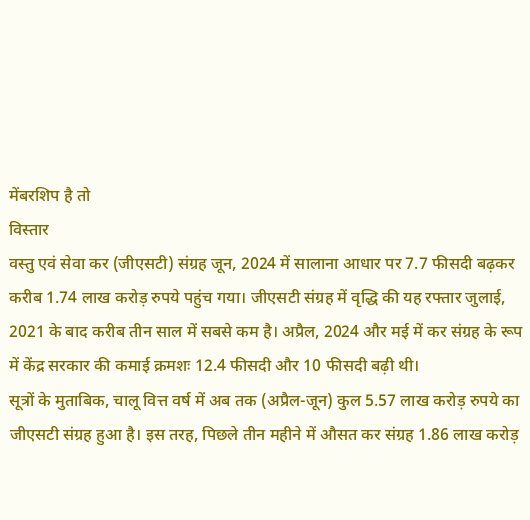मेंबरशिप है तो
विस्तार
वस्तु एवं सेवा कर (जीएसटी) संग्रह जून, 2024 में सालाना आधार पर 7.7 फीसदी बढ़कर करीब 1.74 लाख करोड़ रुपये पहुंच गया। जीएसटी संग्रह में वृद्धि की यह रफ्तार जुलाई, 2021 के बाद करीब तीन साल में सबसे कम है। अप्रैल, 2024 और मई में कर संग्रह के रूप में केंद्र सरकार की कमाई क्रमशः 12.4 फीसदी और 10 फीसदी बढ़ी थी।
सूत्रों के मुताबिक, चालू वित्त वर्ष में अब तक (अप्रैल-जून) कुल 5.57 लाख करोड़ रुपये का जीएसटी संग्रह हुआ है। इस तरह, पिछले तीन महीने में औसत कर संग्रह 1.86 लाख करोड़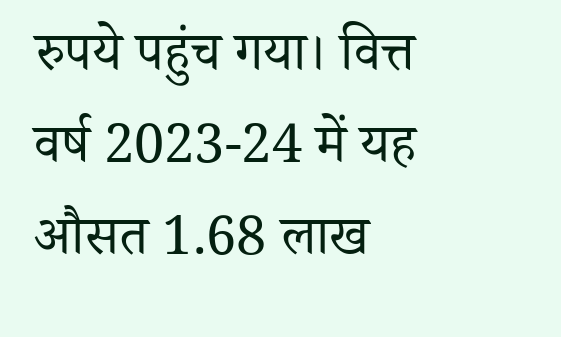रुपये पहुंच गया। वित्त वर्ष 2023-24 में यह औसत 1.68 लाख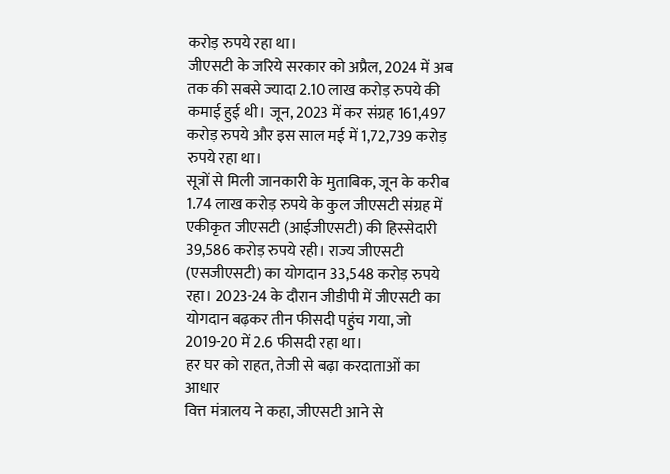करोड़ रुपये रहा था।
जीएसटी के जरिये सरकार को अप्रैल, 2024 में अब तक की सबसे ज्यादा 2.10 लाख करोड़ रुपये की कमाई हुई थी। जून, 2023 में कर संग्रह 161,497 करोड़ रुपये और इस साल मई में 1,72,739 करोड़ रुपये रहा था।
सूत्रों से मिली जानकारी के मुताबिक, जून के करीब 1.74 लाख करोड़ रुपये के कुल जीएसटी संग्रह में एकीकृत जीएसटी (आईजीएसटी) की हिस्सेदारी 39,586 करोड़ रुपये रही। राज्य जीएसटी (एसजीएसटी) का योगदान 33,548 करोड़ रुपये रहा। 2023-24 के दौरान जीडीपी में जीएसटी का योगदान बढ़कर तीन फीसदी पहुंच गया, जो 2019-20 में 2.6 फीसदी रहा था।
हर घर को राहत, तेजी से बढ़ा करदाताओं का आधार
वित्त मंत्रालय ने कहा, जीएसटी आने से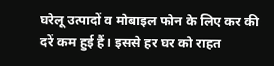घरेलू उत्पादों व मोबाइल फोन के लिए कर की दरें कम हुई हैं। इससे हर घर को राहत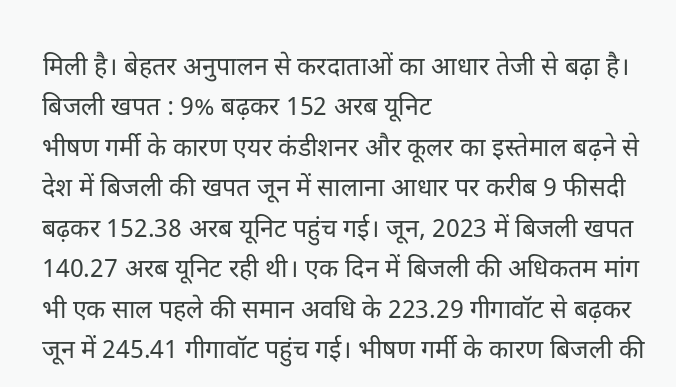मिली है। बेहतर अनुपालन से करदाताओं का आधार तेजी से बढ़ा है।
बिजली खपत : 9% बढ़कर 152 अरब यूनिट
भीषण गर्मी के कारण एयर कंडीशनर और कूलर का इस्तेमाल बढ़ने से देश में बिजली की खपत जून में सालाना आधार पर करीब 9 फीसदी बढ़कर 152.38 अरब यूनिट पहुंच गई। जून, 2023 में बिजली खपत 140.27 अरब यूनिट रही थी। एक दिन में बिजली की अधिकतम मांग भी एक साल पहले की समान अवधि के 223.29 गीगावॉट से बढ़कर जून में 245.41 गीगावॉट पहुंच गई। भीषण गर्मी के कारण बिजली की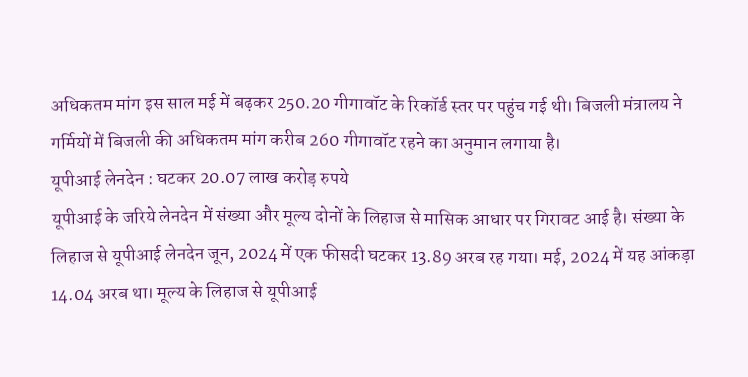अधिकतम मांग इस साल मई में बढ़कर 250.20 गीगावॉट के रिकॉर्ड स्तर पर पहुंच गई थी। बिजली मंत्रालय ने गर्मियों में बिजली की अधिकतम मांग करीब 260 गीगावॉट रहने का अनुमान लगाया है।
यूपीआई लेनदेन : घटकर 20.07 लाख करोड़ रुपये
यूपीआई के जरिये लेनदेन में संख्या और मूल्य दोनों के लिहाज से मासिक आधार पर गिरावट आई है। संख्या के लिहाज से यूपीआई लेनदेन जून, 2024 में एक फीसदी घटकर 13.89 अरब रह गया। मई, 2024 में यह आंकड़ा 14.04 अरब था। मूल्य के लिहाज से यूपीआई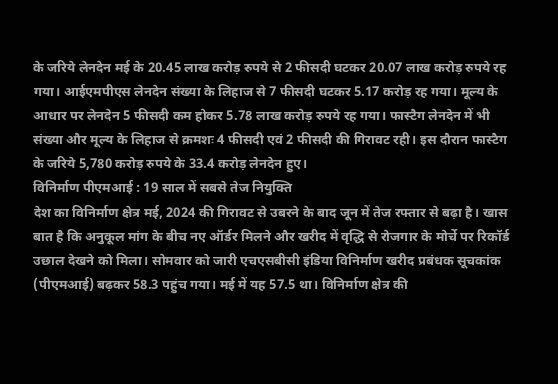के जरिये लेनदेन मई के 20.45 लाख करोड़ रुपये से 2 फीसदी घटकर 20.07 लाख करोड़ रुपये रह गया। आईएमपीएस लेनदेन संख्या के लिहाज से 7 फीसदी घटकर 5.17 करोड़ रह गया। मूल्य के आधार पर लेनदेन 5 फीसदी कम होकर 5.78 लाख करोड़ रुपये रह गया। फास्टैग लेनदेन में भी संख्या और मूल्य के लिहाज से क्रमशः 4 फीसदी एवं 2 फीसदी की गिरावट रही। इस दौरान फास्टैग के जरिये 5,780 करोड़ रुपये के 33.4 करोड़ लेनदेन हुए।
विनिर्माण पीएमआई : 19 साल में सबसे तेज नियुक्ति
देश का विनिर्माण क्षेत्र मई, 2024 की गिरावट से उबरने के बाद जून में तेज रफ्तार से बढ़ा है। खास बात है कि अनुकूल मांग के बीच नए ऑर्डर मिलने और खरीद में वृद्धि से रोजगार के मोर्चे पर रिकॉर्ड उछाल देखने को मिला। सोमवार को जारी एचएसबीसी इंडिया विनिर्माण खरीद प्रबंधक सूचकांक (पीएमआई) बढ़कर 58.3 पहुंच गया। मई में यह 57.5 था। विनिर्माण क्षेत्र की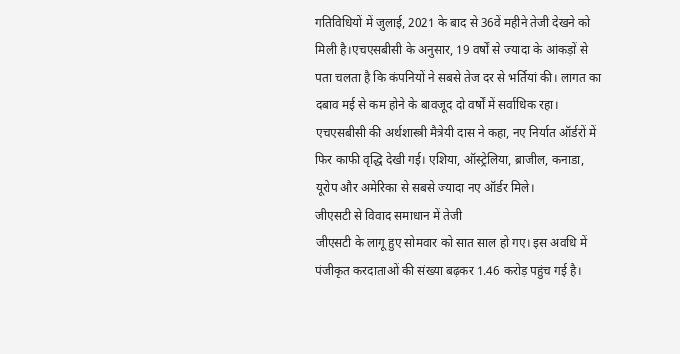गतिविधियों में जुलाई, 2021 के बाद से 36वें महीने तेजी देखने को मिली है।एचएसबीसी के अनुसार, 19 वर्षों से ज्यादा के आंकड़ों से पता चलता है कि कंपनियों ने सबसे तेज दर से भर्तियां की। लागत का दबाव मई से कम होने के बावजूद दो वर्षों में सर्वाधिक रहा। एचएसबीसी की अर्थशास्त्री मैत्रेयी दास ने कहा, नए निर्यात ऑर्डरों में फिर काफी वृद्धि देखी गई। एशिया, ऑस्ट्रेलिया, ब्राजील, कनाडा, यूरोप और अमेरिका से सबसे ज्यादा नए ऑर्डर मिले।
जीएसटी से विवाद समाधान में तेजी
जीएसटी के लागू हुए सोमवार को सात साल हो गए। इस अवधि में पंजीकृत करदाताओं की संख्या बढ़कर 1.46 करोड़ पहुंच गई है।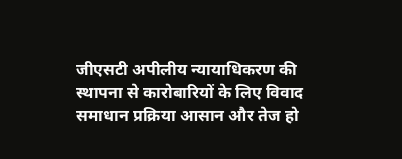जीएसटी अपीलीय न्यायाधिकरण की स्थापना से कारोबारियों के लिए विवाद समाधान प्रक्रिया आसान और तेज हो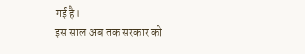गई है।
इस साल अब तक सरकार को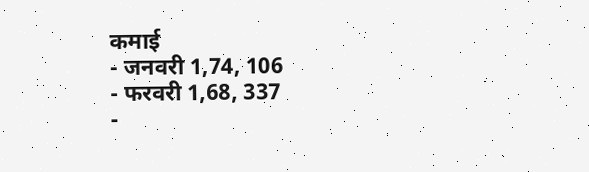कमाई
- जनवरी 1,74, 106
- फरवरी 1,68, 337
-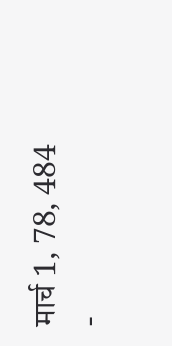मार्च 1, 78, 484
-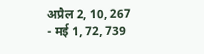अप्रैल 2, 10, 267
- मई 1, 72, 739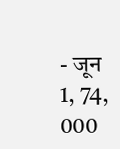- जून 1, 74, 000